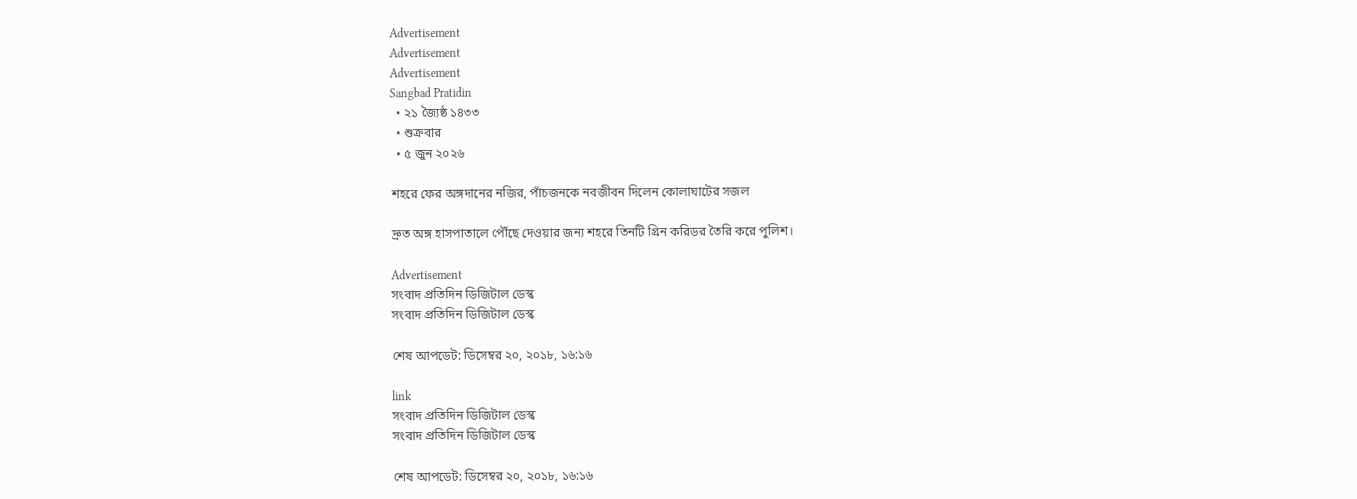Advertisement
Advertisement
Advertisement
Sangbad Pratidin
  • ২১ জ্যৈষ্ঠ ১৪৩৩
  • শুক্রবার
  • ৫ জুন ২০২৬

শহরে ফের অঙ্গদানের নজির, পাঁচজনকে নবজীবন দিলেন কোলাঘাটের সজল

দ্রুত অঙ্গ হাসপাতালে পৌঁছে দেওয়ার জন্য শহরে তিনটি গ্রিন করিডর তৈরি করে পুলিশ।

Advertisement
সংবাদ প্রতিদিন ডিজিটাল ডেস্ক
সংবাদ প্রতিদিন ডিজিটাল ডেস্ক

শেষ আপডেট: ডিসেম্বর ২০, ২০১৮, ১৬:১৬

link
সংবাদ প্রতিদিন ডিজিটাল ডেস্ক
সংবাদ প্রতিদিন ডিজিটাল ডেস্ক

শেষ আপডেট: ডিসেম্বর ২০, ২০১৮, ১৬:১৬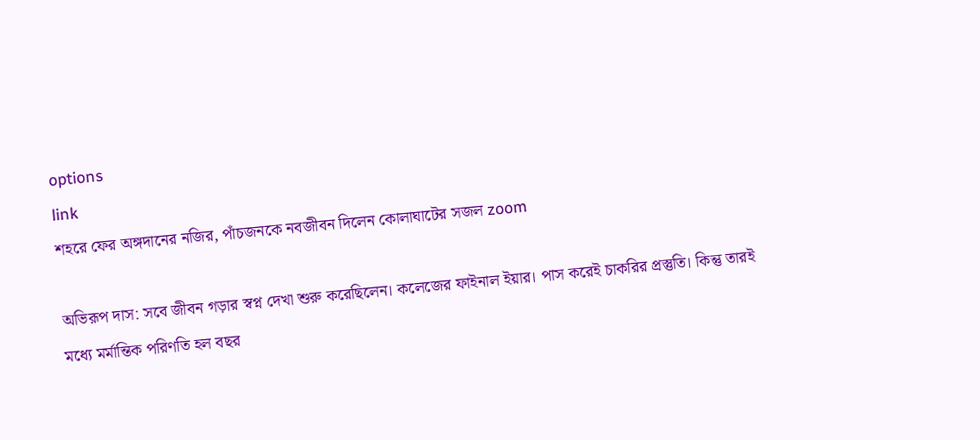options
link
শহরে ফের অঙ্গদানের নজির, পাঁচজনকে নবজীবন দিলেন কোলাঘাটের সজল zoom

অভিরূপ দাস: সবে জীবন গড়ার স্বপ্ন দেখা শুরু করেছিলেন। কলেজের ফাইনাল ইয়ার। পাস করেই চাকরির প্রস্তুতি। কিন্তু তারই মধ্যে মর্মান্তিক পরিণতি হল বছর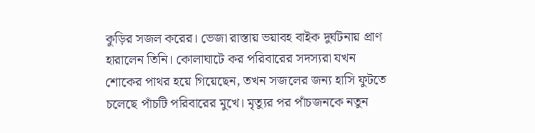কুড়ির সজল করের। ভেজা রাস্তায় ভয়াবহ বাইক দুর্ঘটনায় প্রাণ হারালেন তিনি। কোলাঘাটে কর পরিবারের সদস্যরা যখন শোকের পাথর হয়ে গিয়েছেন, তখন সজলের জন্য হাসি ফুটতে চলেছে পাঁচটি পরিবারের মুখে। মৃত্যুর পর পাঁচজনকে নতুন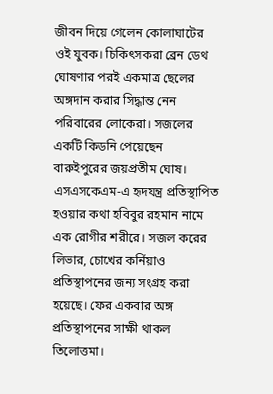জীবন দিয়ে গেলেন কোলাঘাটের ওই যুবক। চিকিৎসকরা ব্রেন ডেথ ঘোষণার পরই একমাত্র ছেলের অঙ্গদান করার সিদ্ধান্ত নেন পরিবারের লোকেরা। সজলের একটি কিডনি পেয়েছেন বারুইপুরের জয়প্রতীম ঘোষ। এসএসকেএম-এ হৃদযন্ত্র প্রতিস্থাপিত হওয়ার কথা হবিবুর রহমান নামে এক রোগীর শরীরে। সজল করের লিভার, চোখের কর্নিয়াও প্রতিস্থাপনের জন্য সংগ্রহ করা হয়েছে। ফের একবার অঙ্গ প্রতিস্থাপনের সাক্ষী থাকল তিলোত্তমা।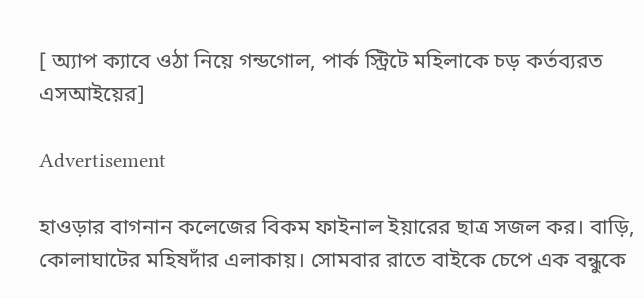[ অ্যাপ ক্যাবে ওঠা নিয়ে গন্ডগোল, পার্ক স্ট্রিটে মহিলাকে চড় কর্তব্যরত এসআইয়ের]

Advertisement

হাওড়ার বাগনান কলেজের বিকম ফাইনাল ইয়ারের ছাত্র সজল কর। বাড়ি, কোলাঘাটের মহিষদাঁর এলাকায়। সোমবার রাতে বাইকে চেপে এক বন্ধুকে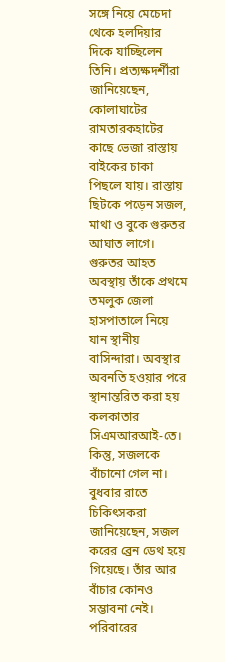সঙ্গে নিয়ে মেচেদা থেকে হলদিয়ার দিকে যাচ্ছিলেন তিনি। প্রত্যক্ষদর্শীরা জানিয়েছেন, কোলাঘাটের রামতারকহাটের কাছে ভেজা রাস্তায় বাইকের চাকা পিছলে যায়। রাস্তায় ছিটকে পড়েন সজল, মাথা ও বুকে গুরুতর আঘাত লাগে। গুরুতর আহত অবস্থায় তাঁকে প্রথমে তমলুক জেলা হাসপাতালে নিয়ে যান স্থানীয় বাসিন্দারা। অবস্থার অবনতি হওয়ার পরে স্থানান্তরিত করা হয় কলকাতার সিএমআরআই-তে। কিন্তু, সজলকে বাঁচানো গেল না।  বুধবার রাতে চিকিৎসকরা জানিয়েছেন, সজল করের ব্রেন ডেথ হয়ে গিয়েছে। তাঁর আর বাঁচার কোনও সম্ভাবনা নেই। পরিবারের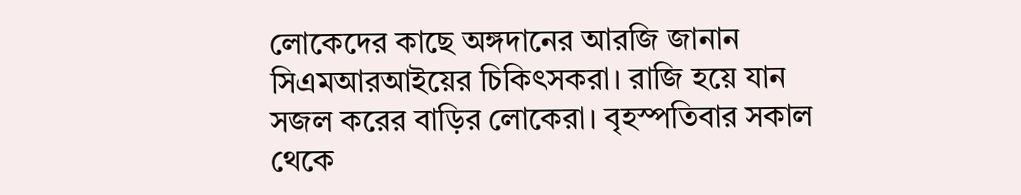লোকেদের কাছে অঙ্গদানের আরজি জানান সিএমআরআইয়ের চিকিৎসকরা। রাজি হয়ে যান সজল করের বাড়ির লোকেরা। বৃহস্পতিবার সকাল থেকে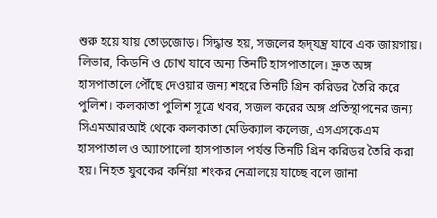শুরু হয়ে যায় তোড়জোড়। সিদ্ধান্ত হয়, সজলের হৃদ্‌যন্ত্র যাবে এক জায়গায়। লিভার, কিডনি ও চোখ যাবে অন্য তিনটি হাসপাতালে। দ্রুত অঙ্গ হাসপাতালে পৌঁছে দেওয়ার জন্য শহরে তিনটি গ্রিন করিডর তৈরি করে পুলিশ। কলকাতা পুলিশ সূত্রে খবর, সজল করের অঙ্গ প্রতিস্থাপনের জন্য সিএমআরআই থেকে কলকাতা মেডিক্যাল কলেজ, এসএসকেএম হাসপাতাল ও অ্যাপোলো হাসপাতাল পর্যন্ত তিনটি গ্রিন করিডর তৈরি করা হয়। নিহত যুবকের কর্নিয়া শংকর নেত্রালয়ে যাচ্ছে বলে জানা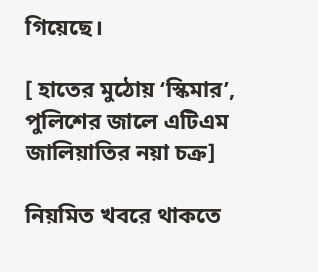গিয়েছে।

[ হাতের মুঠোয় ‘স্কিমার’, পুলিশের জালে এটিএম জালিয়াতির নয়া চক্র]

নিয়মিত খবরে থাকতে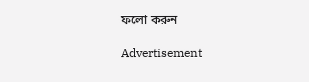ফলো করুন

Advertisement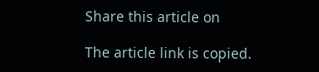Share this article on

The article link is copied.